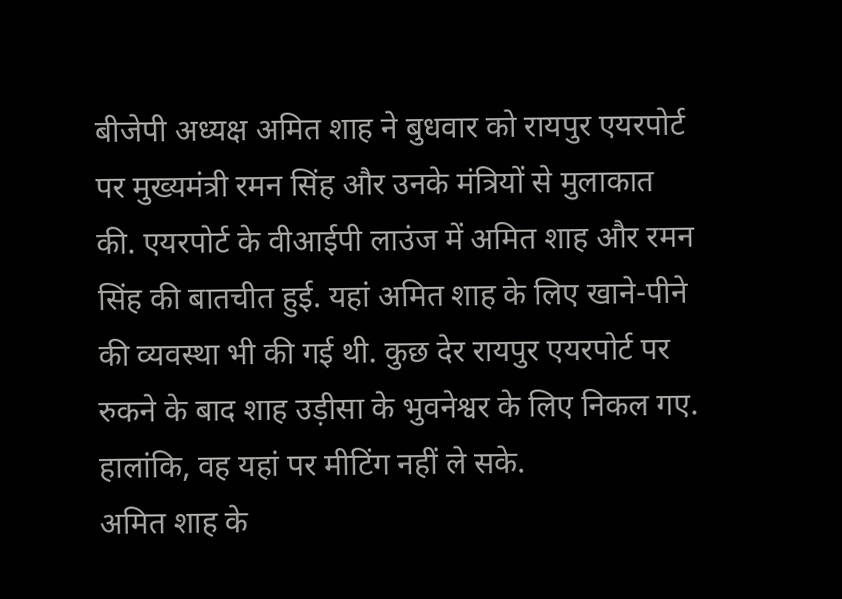बीजेपी अध्यक्ष अमित शाह ने बुधवार को रायपुर एयरपोर्ट पर मुख्यमंत्री रमन सिंह और उनके मंत्रियों से मुलाकात की. एयरपोर्ट के वीआईपी लाउंज में अमित शाह और रमन सिंह की बातचीत हुई. यहां अमित शाह के लिए खाने-पीने की व्यवस्था भी की गई थी. कुछ देर रायपुर एयरपोर्ट पर रुकने के बाद शाह उड़ीसा के भुवनेश्वर के लिए निकल गए. हालांकि, वह यहां पर मीटिंग नहीं ले सके.
अमित शाह के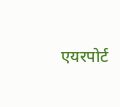एयरपोर्ट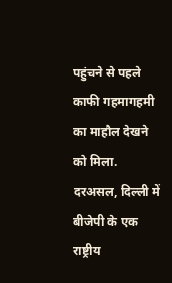पहुंचने से पहले काफी गहमागहमी का माहौल देखने को मिला. दरअसल, दिल्ली में बीजेपी के एक राष्ट्रीय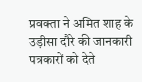प्रवक्ता ने अमित शाह के उड़ीसा दौरे की जानकारी पत्रकारों को देते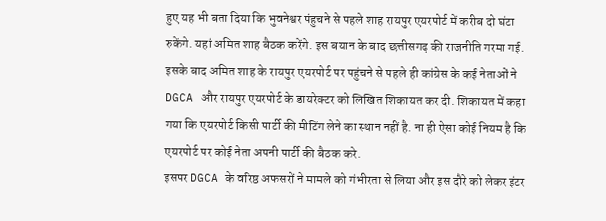हुए यह भी बता दिया कि भुवनेश्वर पंहुचने से पहले शाह रायपुर एयरपोर्ट में करीब दो घंटा रुकेंगे. यहां अमित शाह बैठक करेंगे. इस बयान के बाद छत्तीसगढ़ की राजनीति गरमा गई.
इसके बाद अमित शाह के रायपुर एयरपोर्ट पर पहुंचने से पहले ही कांग्रेस के कई नेताओं ने DGCA और रायपुर एयरपोर्ट के डायरेक्टर को लिखित शिकायत कर दी. शिकायत में कहा गया कि एयरपोर्ट किसी पार्टी की मीटिंग लेने का स्थान नहीं है. ना ही ऐसा कोई नियम है कि एयरपोर्ट पर कोई नेता अपनी पार्टी की बैठक करे.
इसपर DGCA के वरिष्ठ अफसरों ने मामले को गंभीरता से लिया और इस दौरे को लेकर इंटर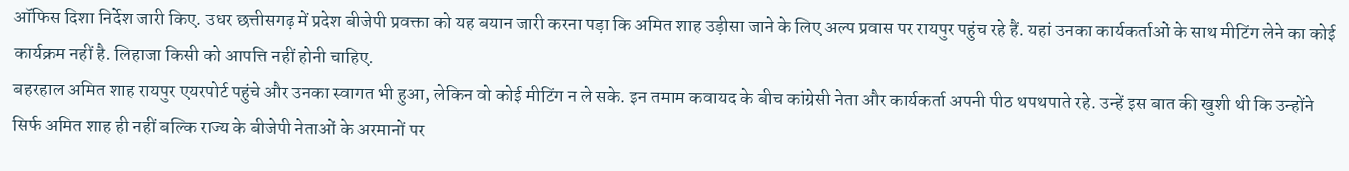ऑफिस दिशा निर्देश जारी किए. उधर छत्तीसगढ़ में प्रदेश बीजेपी प्रवक्ता को यह बयान जारी करना पड़ा कि अमित शाह उड़ीसा जाने के लिए अल्प प्रवास पर रायपुर पहुंच रहे हैं. यहां उनका कार्यकर्ताओं के साथ मीटिंग लेने का कोई कार्यक्रम नहीं है. लिहाजा किसी को आपत्ति नहीं होनी चाहिए.
बहरहाल अमित शाह रायपुर एयरपोर्ट पहुंचे और उनका स्वागत भी हुआ, लेकिन वो कोई मीटिंग न ले सके. इन तमाम कवायद के बीच कांग्रेसी नेता और कार्यकर्ता अपनी पीठ थपथपाते रहे. उन्हें इस बात की खुशी थी कि उन्होंने सिर्फ अमित शाह ही नहीं बल्कि राज्य के बीजेपी नेताओं के अरमानों पर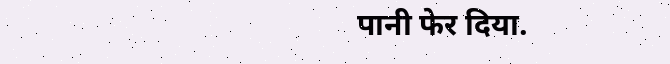पानी फेर दिया.